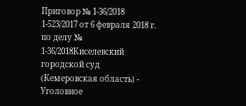Приговор № 1-36/2018 1-523/2017 от 6 февраля 2018 г. по делу № 1-36/2018Киселевский городской суд (Кемеровская область) - Уголовное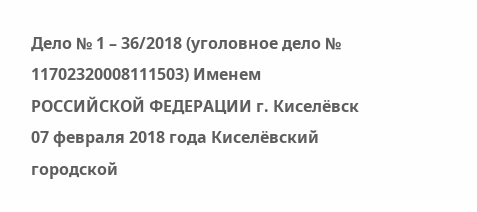Дело № 1 – 36/2018 (уголовное дело № 11702320008111503) Именем РОССИЙСКОЙ ФЕДЕРАЦИИ г. Киселёвск 07 февраля 2018 года Киселёвский городской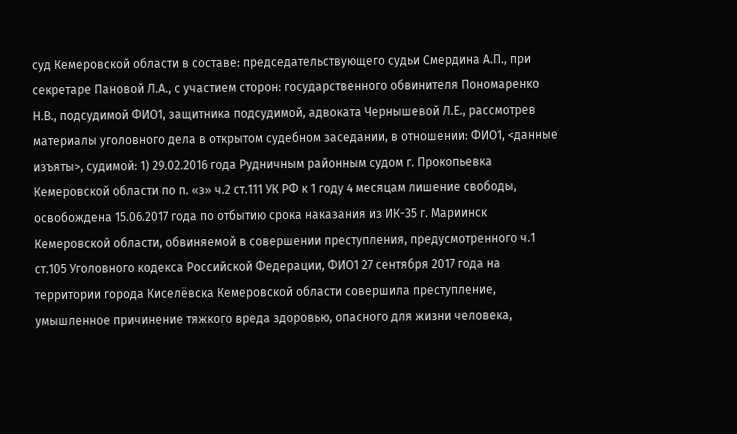суд Кемеровской области в составе: председательствующего судьи Смердина А.П., при секретаре Пановой Л.А., с участием сторон: государственного обвинителя Пономаренко Н.В., подсудимой ФИО1, защитника подсудимой, адвоката Чернышевой Л.Е., рассмотрев материалы уголовного дела в открытом судебном заседании, в отношении: ФИО1, <данные изъяты>, судимой: 1) 29.02.2016 года Рудничным районным судом г. Прокопьевка Кемеровской области по п. «з» ч.2 ст.111 УК РФ к 1 году 4 месяцам лишение свободы, освобождена 15.06.2017 года по отбытию срока наказания из ИК-35 г. Мариинск Кемеровской области, обвиняемой в совершении преступления, предусмотренного ч.1 ст.105 Уголовного кодекса Российской Федерации, ФИО1 27 сентября 2017 года на территории города Киселёвска Кемеровской области совершила преступление, умышленное причинение тяжкого вреда здоровью, опасного для жизни человека,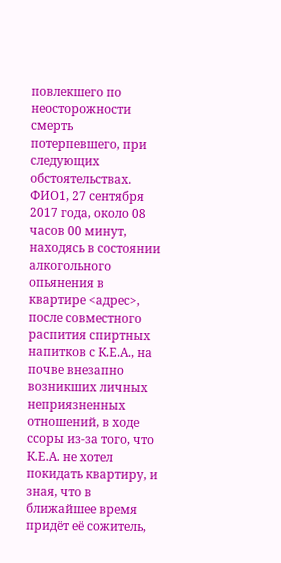повлекшего по неосторожности смерть потерпевшего, при следующих обстоятельствах. ФИО1, 27 сентября 2017 года, около 08 часов 00 минут, находясь в состоянии алкогольного опьянения в квартире <адрес>, после совместного распития спиртных напитков с К.Е.А., на почве внезапно возникших личных неприязненных отношений, в ходе ссоры из-за того, что К.Е.А. не хотел покидать квартиру, и зная, что в ближайшее время придёт её сожитель,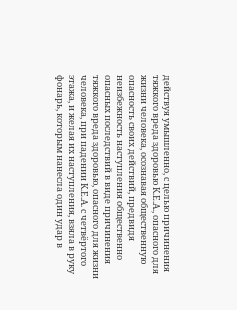действуя умышленно, с целью причинения тяжкого вреда здоровью К.Е.А., опасного для жизни человека, осознавая общественную опасность своих действий, предвидя неизбежность наступления общественно опасных последствий в виде причинения тяжкого вреда здоровью, опасного для жизни человека, при падении К.Е.А. с четвёртого этажа, и желая их наступления, взяла в руку фонарь, которым нанесла один удар в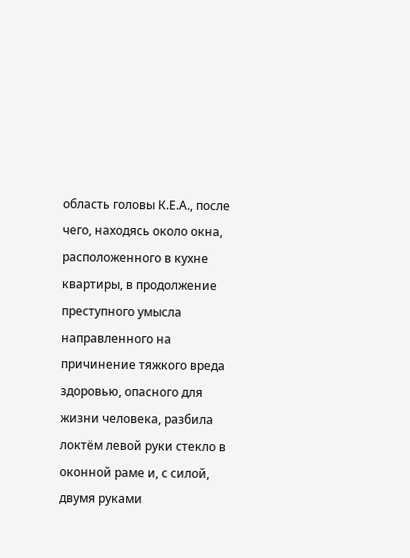область головы К.Е.А., после чего, находясь около окна, расположенного в кухне квартиры, в продолжение преступного умысла направленного на причинение тяжкого вреда здоровью, опасного для жизни человека, разбила локтём левой руки стекло в оконной раме и, с силой, двумя руками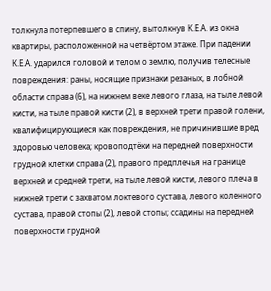толкнула потерпевшего в спину, вытолкнув К.Е.А. из окна квартиры, расположенной на четвёртом этаже. При падении К.Е.А. ударился головой и телом о землю, получив телесные повреждения: раны, носящие признаки резаных, в лобной области справа (6), на нижнем веке левого глаза, на тыле левой кисти, на тыле правой кисти (2), в верхней трети правой голени, квалифицирующиеся как повреждения, не причинившие вред здоровью человека; кровоподтёки на передней поверхности грудной клетки справа (2), правого предплечья на границе верхней и средней трети, на тыле левой кисти, левого плеча в нижней трети с захватом локтевого сустава, левого коленного сустава, правой стопы (2), левой стопы; ссадины на передней поверхности грудной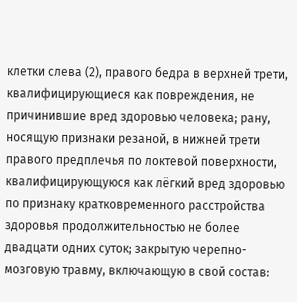клетки слева (2), правого бедра в верхней трети, квалифицирующиеся как повреждения, не причинившие вред здоровью человека; рану, носящую признаки резаной, в нижней трети правого предплечья по локтевой поверхности, квалифицирующуюся как лёгкий вред здоровью по признаку кратковременного расстройства здоровья продолжительностью не более двадцати одних суток; закрытую черепно-мозговую травму, включающую в свой состав: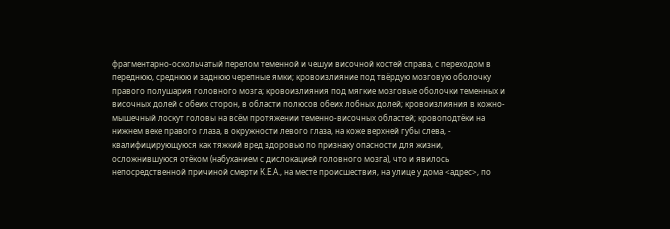фрагментарно-оскольчатый перелом теменной и чешуи височной костей справа, с переходом в переднюю, среднюю и заднюю черепные ямки; кровоизлияние под твёрдую мозговую оболочку правого полушария головного мозга; кровоизлияния под мягкие мозговые оболочки теменных и височных долей с обеих сторон, в области полюсов обеих лобных долей; кровоизлияния в кожно-мышечный лоскут головы на всём протяжении теменно-височных областей; кровоподтёки на нижнем веке правого глаза, в окружности левого глаза, на коже верхней губы слева, - квалифицирующуюся как тяжкий вред здоровью по признаку опасности для жизни, осложнившуюся отёком (набуханием с дислокацией головного мозга), что и явилось непосредственной причиной смерти К.Е.А., на месте происшествия, на улице у дома <адрес>, по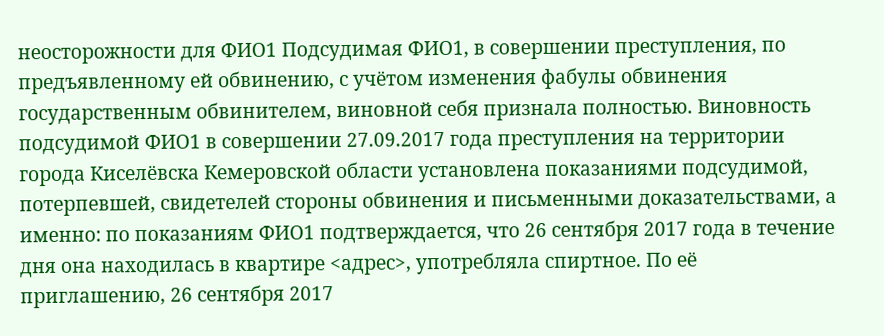неосторожности для ФИО1 Подсудимая ФИО1, в совершении преступления, по предъявленному ей обвинению, с учётом изменения фабулы обвинения государственным обвинителем, виновной себя признала полностью. Виновность подсудимой ФИО1 в совершении 27.09.2017 года преступления на территории города Киселёвска Кемеровской области установлена показаниями подсудимой, потерпевшей, свидетелей стороны обвинения и письменными доказательствами, а именно: по показаниям ФИО1 подтверждается, что 26 сентября 2017 года в течение дня она находилась в квартире <адрес>, употребляла спиртное. По её приглашению, 26 сентября 2017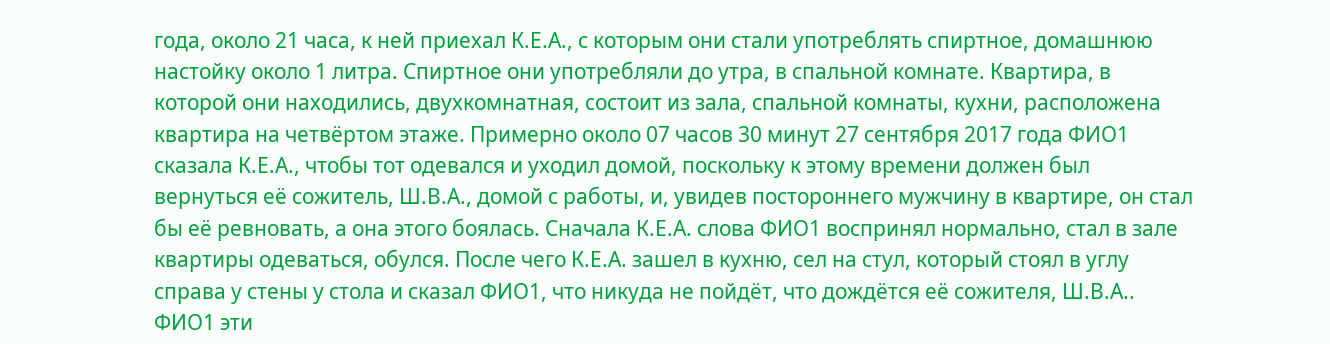года, около 21 часа, к ней приехал К.Е.А., с которым они стали употреблять спиртное, домашнюю настойку около 1 литра. Спиртное они употребляли до утра, в спальной комнате. Квартира, в которой они находились, двухкомнатная, состоит из зала, спальной комнаты, кухни, расположена квартира на четвёртом этаже. Примерно около 07 часов 30 минут 27 сентября 2017 года ФИО1 сказала К.Е.А., чтобы тот одевался и уходил домой, поскольку к этому времени должен был вернуться её сожитель, Ш.В.А., домой с работы, и, увидев постороннего мужчину в квартире, он стал бы её ревновать, а она этого боялась. Сначала К.Е.А. слова ФИО1 воспринял нормально, стал в зале квартиры одеваться, обулся. После чего К.Е.А. зашел в кухню, сел на стул, который стоял в углу справа у стены у стола и сказал ФИО1, что никуда не пойдёт, что дождётся её сожителя, Ш.В.А.. ФИО1 эти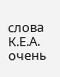слова К.Е.А. очень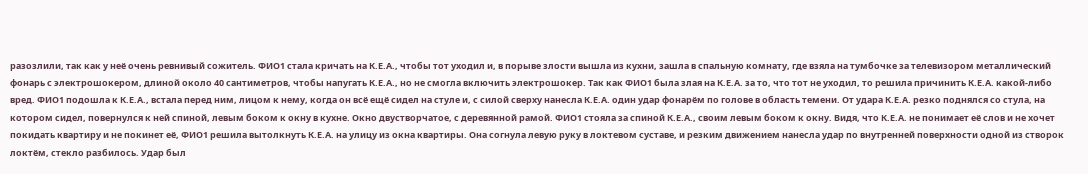разозлили, так как у неё очень ревнивый сожитель. ФИО1 стала кричать на К.Е.А., чтобы тот уходил и, в порыве злости вышла из кухни, зашла в спальную комнату, где взяла на тумбочке за телевизором металлический фонарь с электрошокером, длиной около 40 сантиметров, чтобы напугать К.Е.А., но не смогла включить электрошокер. Так как ФИО1 была злая на К.Е.А. за то, что тот не уходил, то решила причинить К.Е.А. какой-либо вред. ФИО1 подошла к К.Е.А., встала перед ним, лицом к нему, когда он всё ещё сидел на стуле и, с силой сверху нанесла К.Е.А. один удар фонарём по голове в область темени. От удара К.Е.А. резко поднялся со стула, на котором сидел, повернулся к ней спиной, левым боком к окну в кухне. Окно двустворчатое, с деревянной рамой. ФИО1 стояла за спиной К.Е.А., своим левым боком к окну. Видя, что К.Е.А. не понимает её слов и не хочет покидать квартиру и не покинет её, ФИО1 решила вытолкнуть К.Е.А. на улицу из окна квартиры. Она согнула левую руку в локтевом суставе, и резким движением нанесла удар по внутренней поверхности одной из створок локтём, стекло разбилось. Удар был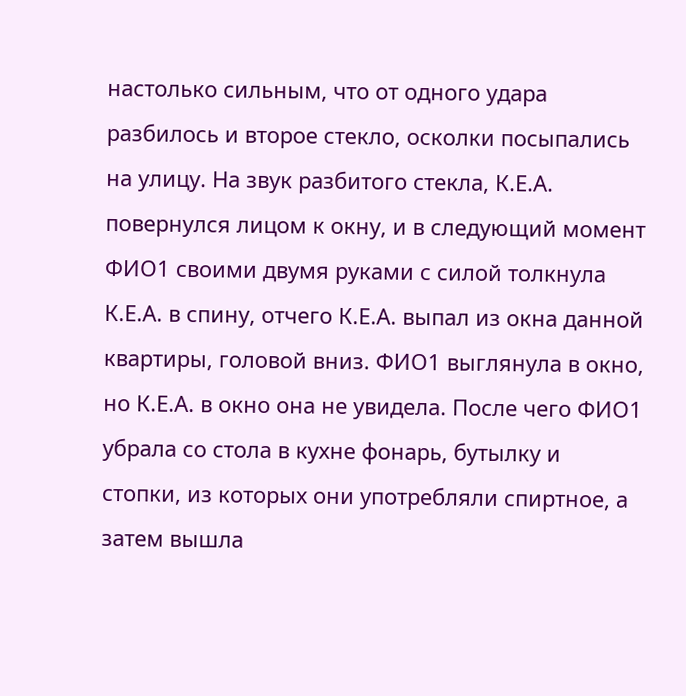настолько сильным, что от одного удара разбилось и второе стекло, осколки посыпались на улицу. На звук разбитого стекла, К.Е.А. повернулся лицом к окну, и в следующий момент ФИО1 своими двумя руками с силой толкнула К.Е.А. в спину, отчего К.Е.А. выпал из окна данной квартиры, головой вниз. ФИО1 выглянула в окно, но К.Е.А. в окно она не увидела. После чего ФИО1 убрала со стола в кухне фонарь, бутылку и стопки, из которых они употребляли спиртное, а затем вышла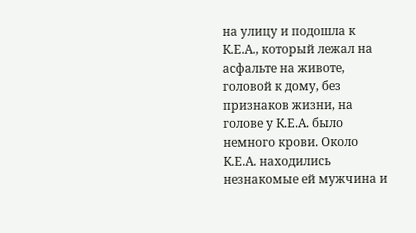на улицу и подошла к К.Е.А., который лежал на асфальте на животе, головой к дому, без признаков жизни, на голове у К.Е.А. было немного крови. Около К.Е.А. находились незнакомые ей мужчина и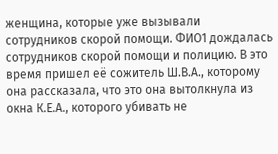женщина, которые уже вызывали сотрудников скорой помощи. ФИО1 дождалась сотрудников скорой помощи и полицию. В это время пришел её сожитель Ш.В.А., которому она рассказала, что это она вытолкнула из окна К.Е.А., которого убивать не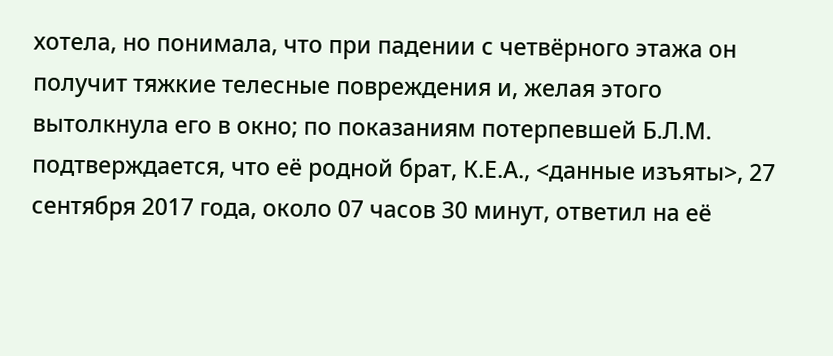хотела, но понимала, что при падении с четвёрного этажа он получит тяжкие телесные повреждения и, желая этого вытолкнула его в окно; по показаниям потерпевшей Б.Л.М. подтверждается, что её родной брат, К.Е.А., <данные изъяты>, 27 сентября 2017 года, около 07 часов 30 минут, ответил на её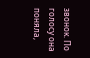звонок. По голосу она поняла,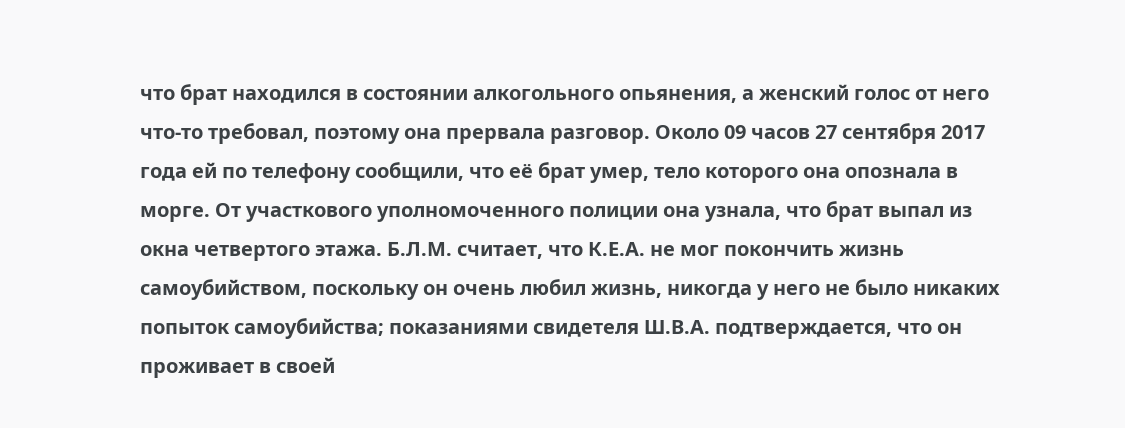что брат находился в состоянии алкогольного опьянения, а женский голос от него что-то требовал, поэтому она прервала разговор. Около 09 часов 27 сентября 2017 года ей по телефону сообщили, что её брат умер, тело которого она опознала в морге. От участкового уполномоченного полиции она узнала, что брат выпал из окна четвертого этажа. Б.Л.М. считает, что К.Е.А. не мог покончить жизнь самоубийством, поскольку он очень любил жизнь, никогда у него не было никаких попыток самоубийства; показаниями свидетеля Ш.В.А. подтверждается, что он проживает в своей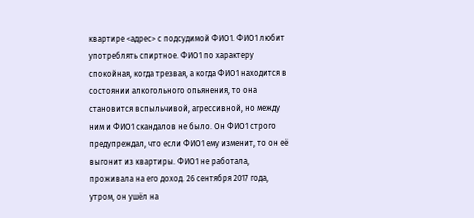квартире <адрес> с подсудимой ФИО1. ФИО1 любит употреблять спиртное. ФИО1 по характеру спокойная, когда трезвая, а когда ФИО1 находится в состоянии алкогольного опьянения, то она становится вспыльчивой, агрессивной, но между ним и ФИО1 скандалов не было. Он ФИО1 строго предупреждал, что если ФИО1 ему изменит, то он её выгонит из квартиры. ФИО1 не работала, проживала на его доход. 26 сентября 2017 года, утром, он ушёл на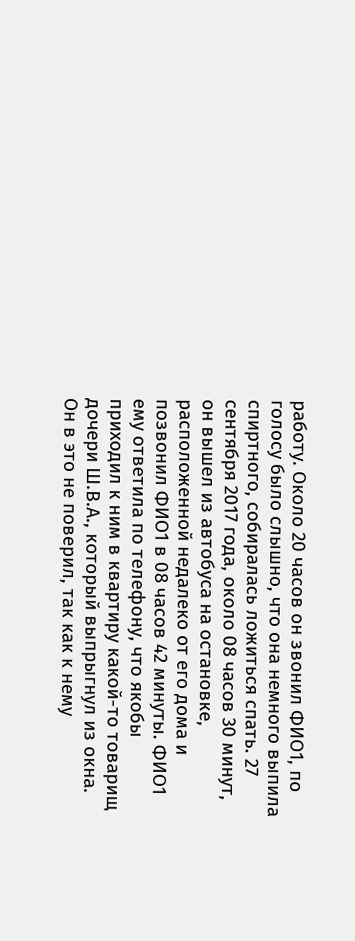работу. Около 20 часов он звонил ФИО1, по голосу было слышно, что она немного выпила спиртного, собиралась ложиться спать. 27 сентября 2017 года, около 08 часов 30 минут, он вышел из автобуса на остановке, расположенной недалеко от его дома и позвонил ФИО1 в 08 часов 42 минуты. ФИО1 ему ответила по телефону, что якобы приходил к ним в квартиру какой-то товарищ дочери Ш.В.А., который выпрыгнул из окна. Он в это не поверил, так как к нему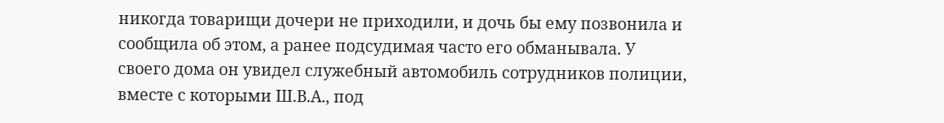никогда товарищи дочери не приходили, и дочь бы ему позвонила и сообщила об этом, а ранее подсудимая часто его обманывала. У своего дома он увидел служебный автомобиль сотрудников полиции, вместе с которыми Ш.В.А., под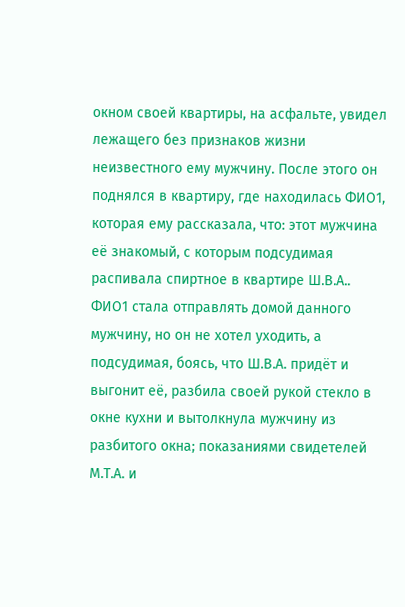окном своей квартиры, на асфальте, увидел лежащего без признаков жизни неизвестного ему мужчину. После этого он поднялся в квартиру, где находилась ФИО1, которая ему рассказала, что: этот мужчина её знакомый, с которым подсудимая распивала спиртное в квартире Ш.В.А.. ФИО1 стала отправлять домой данного мужчину, но он не хотел уходить, а подсудимая, боясь, что Ш.В.А. придёт и выгонит её, разбила своей рукой стекло в окне кухни и вытолкнула мужчину из разбитого окна; показаниями свидетелей М.Т.А. и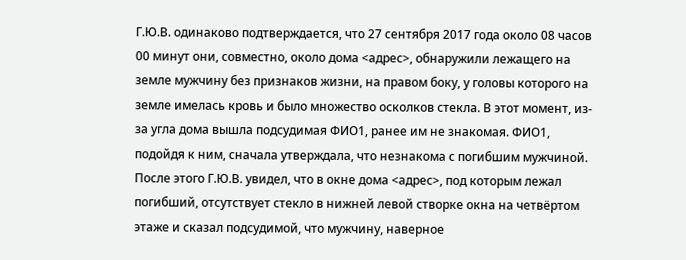Г.Ю.В. одинаково подтверждается, что 27 сентября 2017 года около 08 часов 00 минут они, совместно, около дома <адрес>, обнаружили лежащего на земле мужчину без признаков жизни, на правом боку, у головы которого на земле имелась кровь и было множество осколков стекла. В этот момент, из-за угла дома вышла подсудимая ФИО1, ранее им не знакомая. ФИО1, подойдя к ним, сначала утверждала, что незнакома с погибшим мужчиной. После этого Г.Ю.В. увидел, что в окне дома <адрес>, под которым лежал погибший, отсутствует стекло в нижней левой створке окна на четвёртом этаже и сказал подсудимой, что мужчину, наверное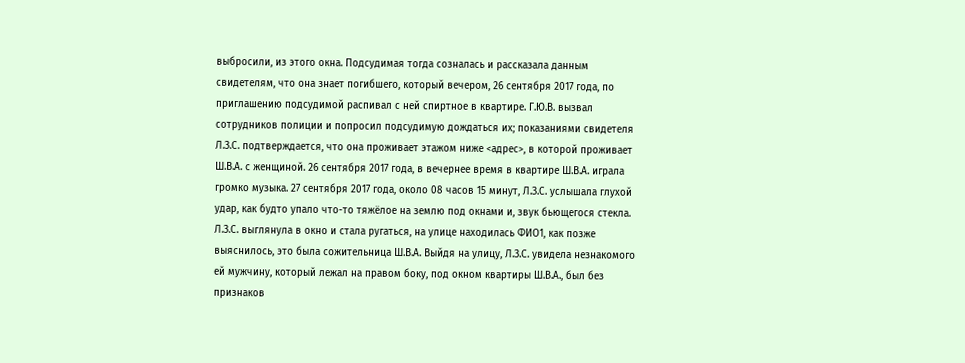выбросили, из этого окна. Подсудимая тогда созналась и рассказала данным свидетелям, что она знает погибшего, который вечером, 26 сентября 2017 года, по приглашению подсудимой распивал с ней спиртное в квартире. Г.Ю.В. вызвал сотрудников полиции и попросил подсудимую дождаться их; показаниями свидетеля Л.З.С. подтверждается, что она проживает этажом ниже <адрес>, в которой проживает Ш.В.А. с женщиной. 26 сентября 2017 года, в вечернее время в квартире Ш.В.А. играла громко музыка. 27 сентября 2017 года, около 08 часов 15 минут, Л.З.С. услышала глухой удар, как будто упало что-то тяжёлое на землю под окнами и, звук бьющегося стекла. Л.З.С. выглянула в окно и стала ругаться, на улице находилась ФИО1, как позже выяснилось, это была сожительница Ш.В.А. Выйдя на улицу, Л.З.С. увидела незнакомого ей мужчину, который лежал на правом боку, под окном квартиры Ш.В.А., был без признаков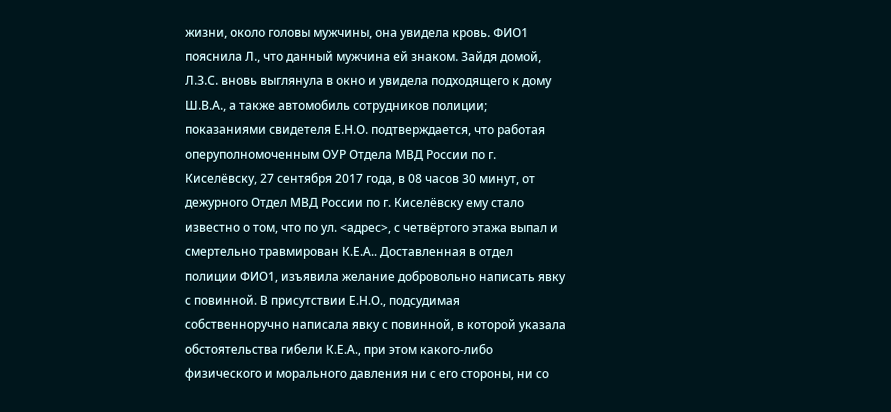жизни, около головы мужчины, она увидела кровь. ФИО1 пояснила Л., что данный мужчина ей знаком. Зайдя домой, Л.З.С. вновь выглянула в окно и увидела подходящего к дому Ш.В.А., а также автомобиль сотрудников полиции; показаниями свидетеля Е.Н.О. подтверждается, что работая оперуполномоченным ОУР Отдела МВД России по г. Киселёвску, 27 сентября 2017 года, в 08 часов 30 минут, от дежурного Отдел МВД России по г. Киселёвску ему стало известно о том, что по ул. <адрес>, с четвёртого этажа выпал и смертельно травмирован К.Е.А.. Доставленная в отдел полиции ФИО1, изъявила желание добровольно написать явку с повинной. В присутствии Е.Н.О., подсудимая собственноручно написала явку с повинной, в которой указала обстоятельства гибели К.Е.А., при этом какого-либо физического и морального давления ни с его стороны, ни со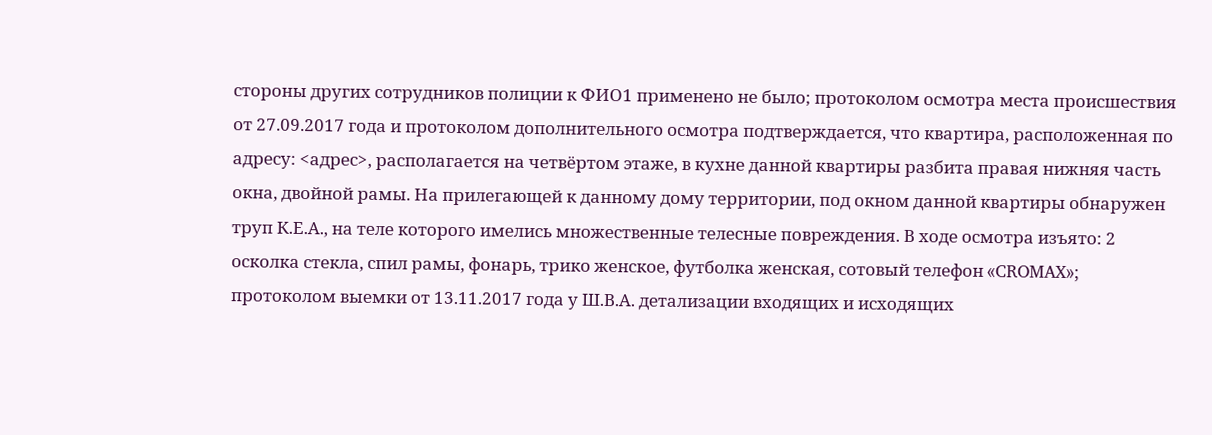стороны других сотрудников полиции к ФИО1 применено не было; протоколом осмотра места происшествия от 27.09.2017 года и протоколом дополнительного осмотра подтверждается, что квартира, расположенная по адресу: <адрес>, располагается на четвёртом этаже, в кухне данной квартиры разбита правая нижняя часть окна, двойной рамы. На прилегающей к данному дому территории, под окном данной квартиры обнаружен труп К.Е.А., на теле которого имелись множественные телесные повреждения. В ходе осмотра изъято: 2 осколка стекла, спил рамы, фонарь, трико женское, футболка женская, сотовый телефон «CROMAX»; протоколом выемки от 13.11.2017 года у Ш.В.А. детализации входящих и исходящих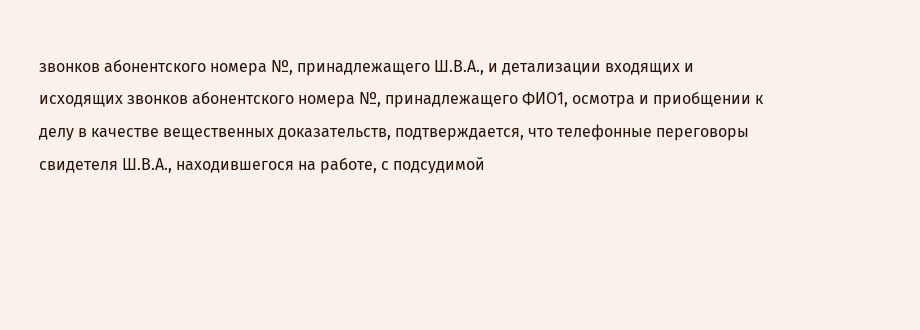звонков абонентского номера №, принадлежащего Ш.В.А., и детализации входящих и исходящих звонков абонентского номера №, принадлежащего ФИО1, осмотра и приобщении к делу в качестве вещественных доказательств, подтверждается, что телефонные переговоры свидетеля Ш.В.А., находившегося на работе, с подсудимой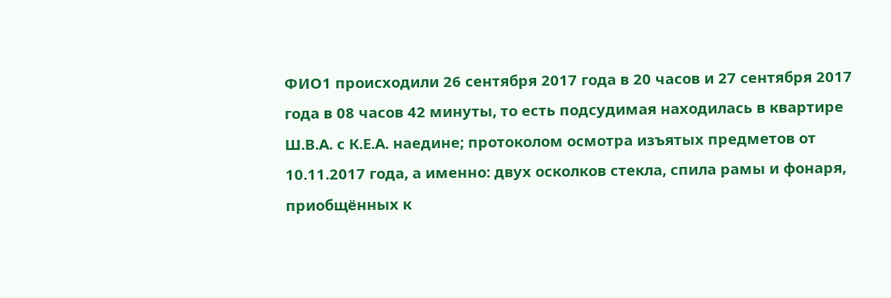ФИО1 происходили 26 сентября 2017 года в 20 часов и 27 сентября 2017 года в 08 часов 42 минуты, то есть подсудимая находилась в квартире Ш.В.А. с К.Е.А. наедине; протоколом осмотра изъятых предметов от 10.11.2017 года, а именно: двух осколков стекла, спила рамы и фонаря, приобщённых к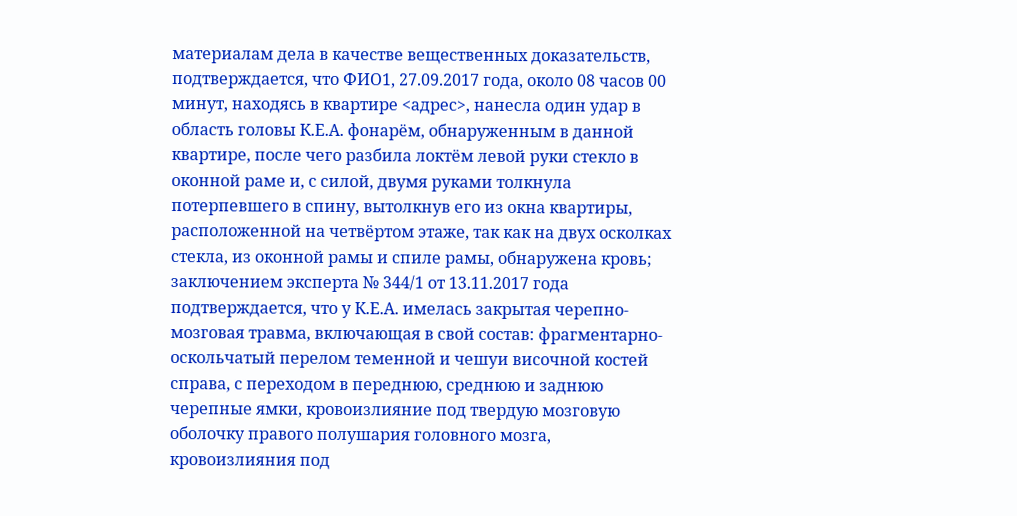материалам дела в качестве вещественных доказательств, подтверждается, что ФИО1, 27.09.2017 года, около 08 часов 00 минут, находясь в квартире <адрес>, нанесла один удар в область головы К.Е.А. фонарём, обнаруженным в данной квартире, после чего разбила локтём левой руки стекло в оконной раме и, с силой, двумя руками толкнула потерпевшего в спину, вытолкнув его из окна квартиры, расположенной на четвёртом этаже, так как на двух осколках стекла, из оконной рамы и спиле рамы, обнаружена кровь; заключением эксперта № 344/1 от 13.11.2017 года подтверждается, что у К.Е.А. имелась закрытая черепно-мозговая травма, включающая в свой состав: фрагментарно-оскольчатый перелом теменной и чешуи височной костей справа, с переходом в переднюю, среднюю и заднюю черепные ямки, кровоизлияние под твердую мозговую оболочку правого полушария головного мозга, кровоизлияния под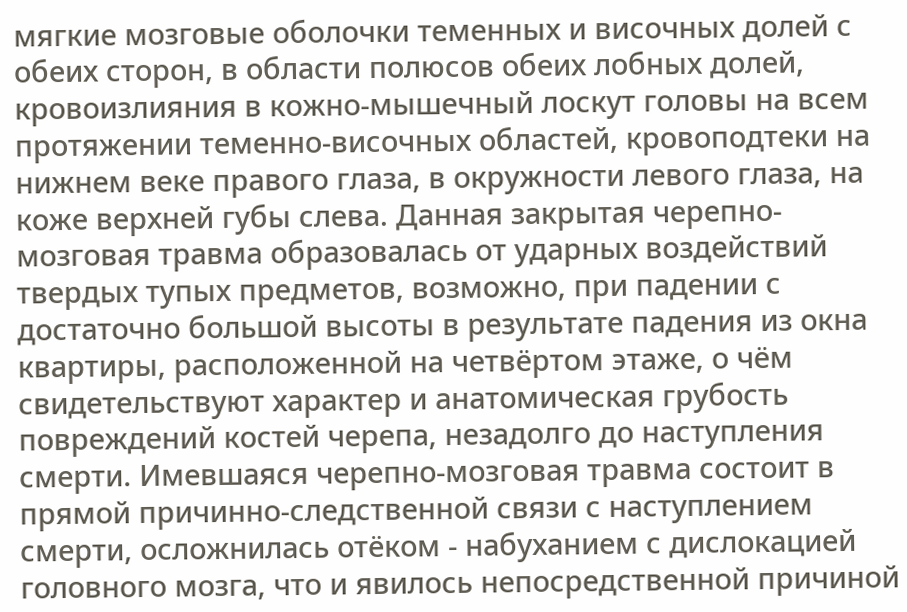мягкие мозговые оболочки теменных и височных долей с обеих сторон, в области полюсов обеих лобных долей, кровоизлияния в кожно-мышечный лоскут головы на всем протяжении теменно-височных областей, кровоподтеки на нижнем веке правого глаза, в окружности левого глаза, на коже верхней губы слева. Данная закрытая черепно-мозговая травма образовалась от ударных воздействий твердых тупых предметов, возможно, при падении с достаточно большой высоты в результате падения из окна квартиры, расположенной на четвёртом этаже, о чём свидетельствуют характер и анатомическая грубость повреждений костей черепа, незадолго до наступления смерти. Имевшаяся черепно-мозговая травма состоит в прямой причинно-следственной связи с наступлением смерти, осложнилась отёком - набуханием с дислокацией головного мозга, что и явилось непосредственной причиной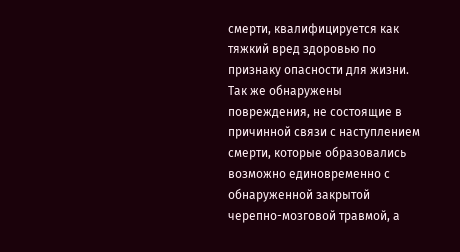смерти, квалифицируется как тяжкий вред здоровью по признаку опасности для жизни. Так же обнаружены повреждения, не состоящие в причинной связи с наступлением смерти, которые образовались возможно единовременно с обнаруженной закрытой черепно-мозговой травмой, а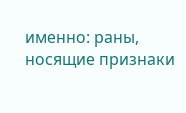именно: раны, носящие признаки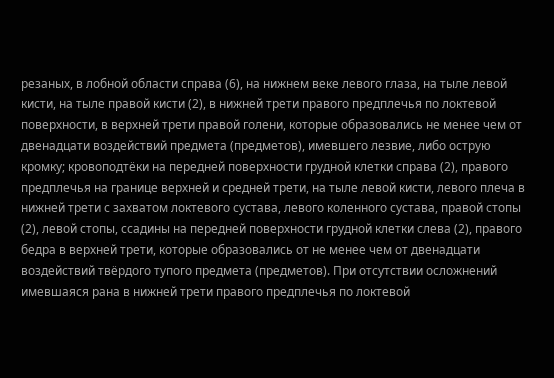резаных, в лобной области справа (6), на нижнем веке левого глаза, на тыле левой кисти, на тыле правой кисти (2), в нижней трети правого предплечья по локтевой поверхности, в верхней трети правой голени, которые образовались не менее чем от двенадцати воздействий предмета (предметов), имевшего лезвие, либо острую кромку; кровоподтёки на передней поверхности грудной клетки справа (2), правого предплечья на границе верхней и средней трети, на тыле левой кисти, левого плеча в нижней трети с захватом локтевого сустава, левого коленного сустава, правой стопы (2), левой стопы, ссадины на передней поверхности грудной клетки слева (2), правого бедра в верхней трети, которые образовались от не менее чем от двенадцати воздействий твёрдого тупого предмета (предметов). При отсутствии осложнений имевшаяся рана в нижней трети правого предплечья по локтевой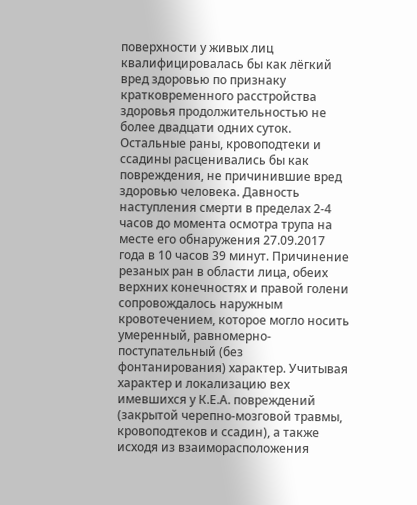поверхности у живых лиц квалифицировалась бы как лёгкий вред здоровью по признаку кратковременного расстройства здоровья продолжительностью не более двадцати одних суток. Остальные раны, кровоподтеки и ссадины расценивались бы как повреждения, не причинившие вред здоровью человека. Давность наступления смерти в пределах 2-4 часов до момента осмотра трупа на месте его обнаружения 27.09.2017 года в 10 часов 39 минут. Причинение резаных ран в области лица, обеих верхних конечностях и правой голени сопровождалось наружным кровотечением, которое могло носить умеренный, равномерно-поступательный (без фонтанирования) характер. Учитывая характер и локализацию вех имевшихся у К.Е.А. повреждений (закрытой черепно-мозговой травмы, кровоподтеков и ссадин), а также исходя из взаиморасположения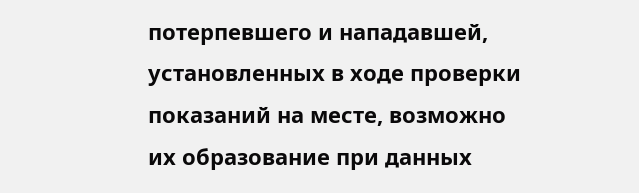потерпевшего и нападавшей, установленных в ходе проверки показаний на месте, возможно их образование при данных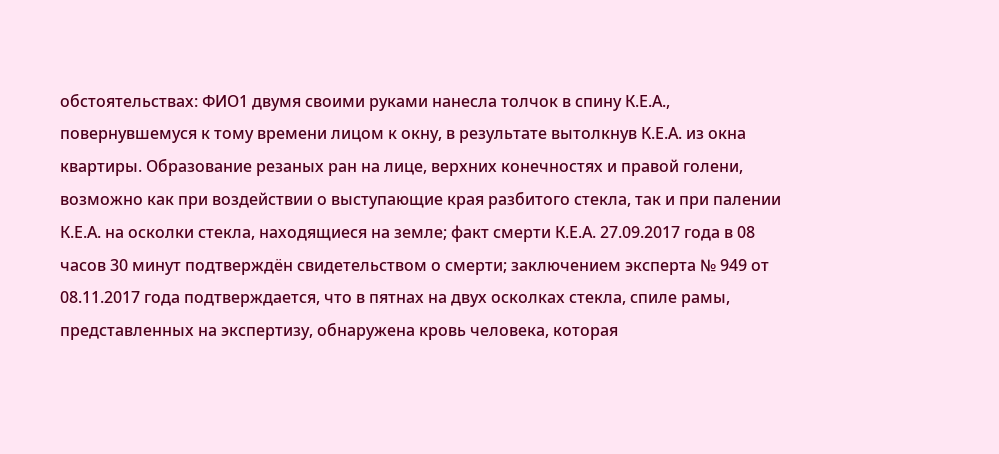обстоятельствах: ФИО1 двумя своими руками нанесла толчок в спину К.Е.А., повернувшемуся к тому времени лицом к окну, в результате вытолкнув К.Е.А. из окна квартиры. Образование резаных ран на лице, верхних конечностях и правой голени, возможно как при воздействии о выступающие края разбитого стекла, так и при палении К.Е.А. на осколки стекла, находящиеся на земле; факт смерти К.Е.А. 27.09.2017 года в 08 часов 30 минут подтверждён свидетельством о смерти; заключением эксперта № 949 от 08.11.2017 года подтверждается, что в пятнах на двух осколках стекла, спиле рамы, представленных на экспертизу, обнаружена кровь человека, которая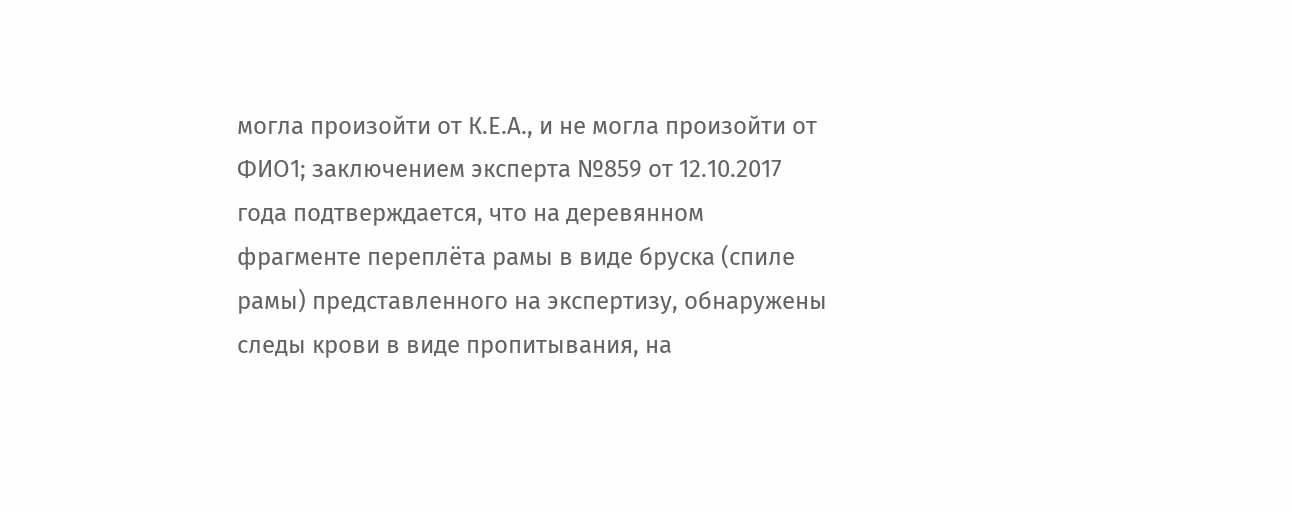могла произойти от К.Е.А., и не могла произойти от ФИО1; заключением эксперта №859 от 12.10.2017 года подтверждается, что на деревянном фрагменте переплёта рамы в виде бруска (спиле рамы) представленного на экспертизу, обнаружены следы крови в виде пропитывания, на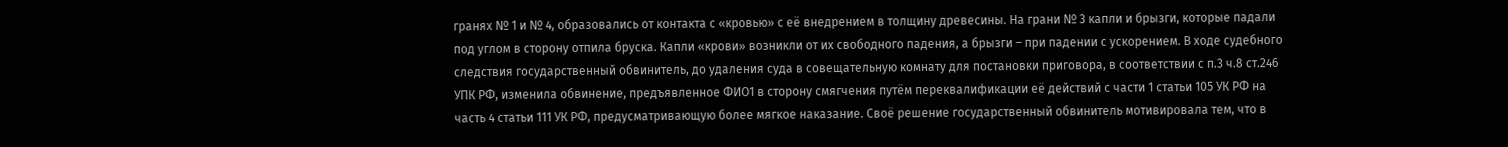гранях № 1 и № 4, образовались от контакта с «кровью» с её внедрением в толщину древесины. На грани № 3 капли и брызги, которые падали под углом в сторону отпила бруска. Капли «крови» возникли от их свободного падения, а брызги – при падении с ускорением. В ходе судебного следствия государственный обвинитель, до удаления суда в совещательную комнату для постановки приговора, в соответствии с п.3 ч.8 ст.246 УПК РФ, изменила обвинение, предъявленное ФИО1 в сторону смягчения путём переквалификации её действий с части 1 статьи 105 УК РФ на часть 4 статьи 111 УК РФ, предусматривающую более мягкое наказание. Своё решение государственный обвинитель мотивировала тем, что в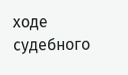ходе судебного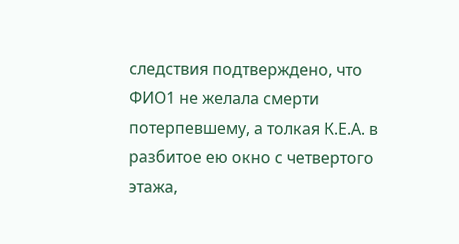следствия подтверждено, что ФИО1 не желала смерти потерпевшему, а толкая К.Е.А. в разбитое ею окно с четвертого этажа,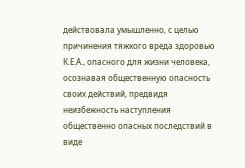действовала умышленно, с целью причинения тяжкого вреда здоровью К.Е.А., опасного для жизни человека, осознавая общественную опасность своих действий, предвидя неизбежность наступления общественно опасных последствий в виде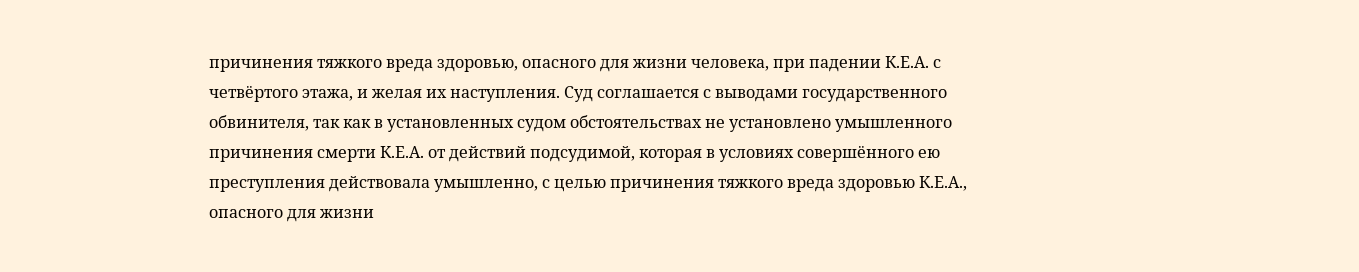причинения тяжкого вреда здоровью, опасного для жизни человека, при падении К.Е.А. с четвёртого этажа, и желая их наступления. Суд соглашается с выводами государственного обвинителя, так как в установленных судом обстоятельствах не установлено умышленного причинения смерти К.Е.А. от действий подсудимой, которая в условиях совершённого ею преступления действовала умышленно, с целью причинения тяжкого вреда здоровью К.Е.А., опасного для жизни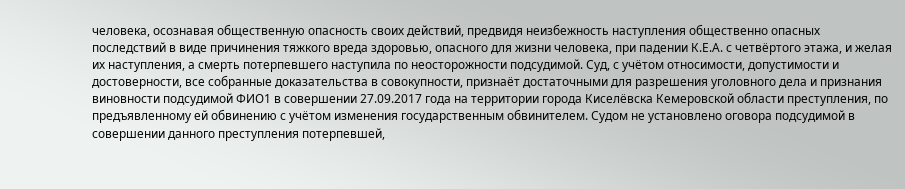человека, осознавая общественную опасность своих действий, предвидя неизбежность наступления общественно опасных последствий в виде причинения тяжкого вреда здоровью, опасного для жизни человека, при падении К.Е.А. с четвёртого этажа, и желая их наступления, а смерть потерпевшего наступила по неосторожности подсудимой. Суд, с учётом относимости, допустимости и достоверности, все собранные доказательства в совокупности, признаёт достаточными для разрешения уголовного дела и признания виновности подсудимой ФИО1 в совершении 27.09.2017 года на территории города Киселёвска Кемеровской области преступления, по предъявленному ей обвинению с учётом изменения государственным обвинителем. Судом не установлено оговора подсудимой в совершении данного преступления потерпевшей,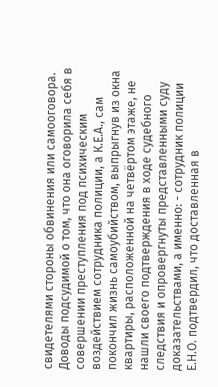свидетелями стороны обвинения или самооговора. Доводы подсудимой о том, что она оговорила себя в совершении преступления под психическим воздействием сотрудника полиции, а К.Е.А., сам покончил жизнь самоубийством, выпрыгнув из окна квартиры, расположенной на четвёртом этаже, не нашли своего подтверждения в ходе судебного следствия и опровергнуты представленными суду доказательствами, а именно: - сотрудник полиции Е.Н.О. подтвердил, что доставленная в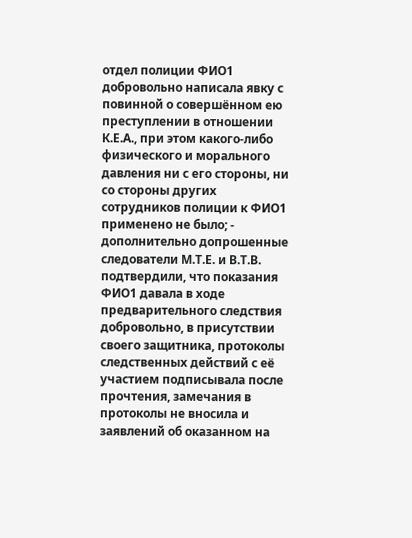отдел полиции ФИО1 добровольно написала явку с повинной о совершённом ею преступлении в отношении К.Е.А., при этом какого-либо физического и морального давления ни с его стороны, ни со стороны других сотрудников полиции к ФИО1 применено не было; - дополнительно допрошенные следователи М.Т.Е. и В.Т.В. подтвердили, что показания ФИО1 давала в ходе предварительного следствия добровольно, в присутствии своего защитника, протоколы следственных действий с её участием подписывала после прочтения, замечания в протоколы не вносила и заявлений об оказанном на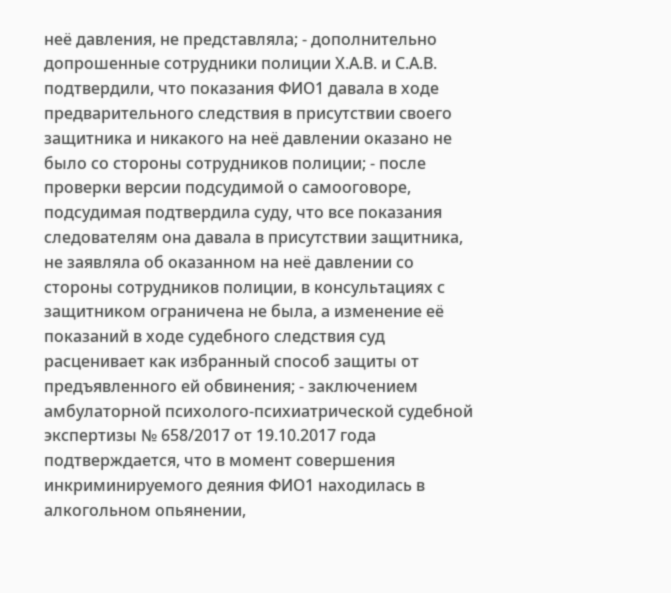неё давления, не представляла; - дополнительно допрошенные сотрудники полиции Х.А.В. и С.А.В. подтвердили, что показания ФИО1 давала в ходе предварительного следствия в присутствии своего защитника и никакого на неё давлении оказано не было со стороны сотрудников полиции; - после проверки версии подсудимой о самооговоре, подсудимая подтвердила суду, что все показания следователям она давала в присутствии защитника, не заявляла об оказанном на неё давлении со стороны сотрудников полиции, в консультациях с защитником ограничена не была, а изменение её показаний в ходе судебного следствия суд расценивает как избранный способ защиты от предъявленного ей обвинения; - заключением амбулаторной психолого-психиатрической судебной экспертизы № 658/2017 от 19.10.2017 года подтверждается, что в момент совершения инкриминируемого деяния ФИО1 находилась в алкогольном опьянении,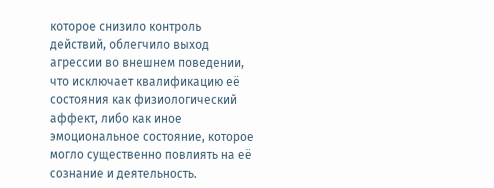которое снизило контроль действий, облегчило выход агрессии во внешнем поведении, что исключает квалификацию её состояния как физиологический аффект, либо как иное эмоциональное состояние, которое могло существенно повлиять на её сознание и деятельность.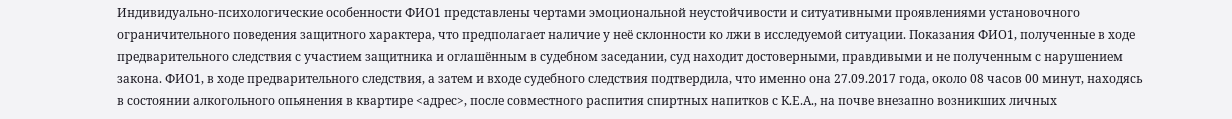Индивидуально-психологические особенности ФИО1 представлены чертами эмоциональной неустойчивости и ситуативными проявлениями установочного ограничительного поведения защитного характера, что предполагает наличие у неё склонности ко лжи в исследуемой ситуации. Показания ФИО1, полученные в ходе предварительного следствия с участием защитника и оглашённым в судебном заседании, суд находит достоверными, правдивыми и не полученным с нарушением закона. ФИО1, в ходе предварительного следствия, а затем и входе судебного следствия подтвердила, что именно она 27.09.2017 года, около 08 часов 00 минут, находясь в состоянии алкогольного опьянения в квартире <адрес>, после совместного распития спиртных напитков с К.Е.А., на почве внезапно возникших личных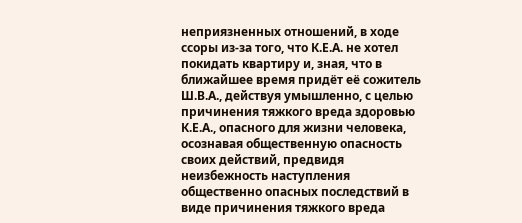неприязненных отношений, в ходе ссоры из-за того, что К.Е.А. не хотел покидать квартиру и, зная, что в ближайшее время придёт её сожитель Ш.В.А., действуя умышленно, с целью причинения тяжкого вреда здоровью К.Е.А., опасного для жизни человека, осознавая общественную опасность своих действий, предвидя неизбежность наступления общественно опасных последствий в виде причинения тяжкого вреда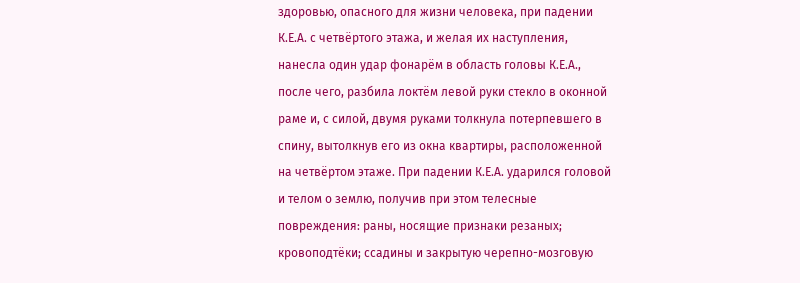здоровью, опасного для жизни человека, при падении К.Е.А. с четвёртого этажа, и желая их наступления, нанесла один удар фонарём в область головы К.Е.А., после чего, разбила локтём левой руки стекло в оконной раме и, с силой, двумя руками толкнула потерпевшего в спину, вытолкнув его из окна квартиры, расположенной на четвёртом этаже. При падении К.Е.А. ударился головой и телом о землю, получив при этом телесные повреждения: раны, носящие признаки резаных; кровоподтёки; ссадины и закрытую черепно-мозговую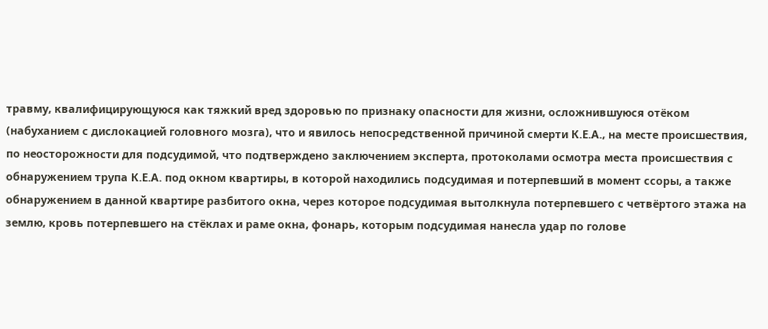травму, квалифицирующуюся как тяжкий вред здоровью по признаку опасности для жизни, осложнившуюся отёком (набуханием с дислокацией головного мозга), что и явилось непосредственной причиной смерти К.Е.А., на месте происшествия, по неосторожности для подсудимой, что подтверждено заключением эксперта, протоколами осмотра места происшествия с обнаружением трупа К.Е.А. под окном квартиры, в которой находились подсудимая и потерпевший в момент ссоры, а также обнаружением в данной квартире разбитого окна, через которое подсудимая вытолкнула потерпевшего с четвёртого этажа на землю, кровь потерпевшего на стёклах и раме окна, фонарь, которым подсудимая нанесла удар по голове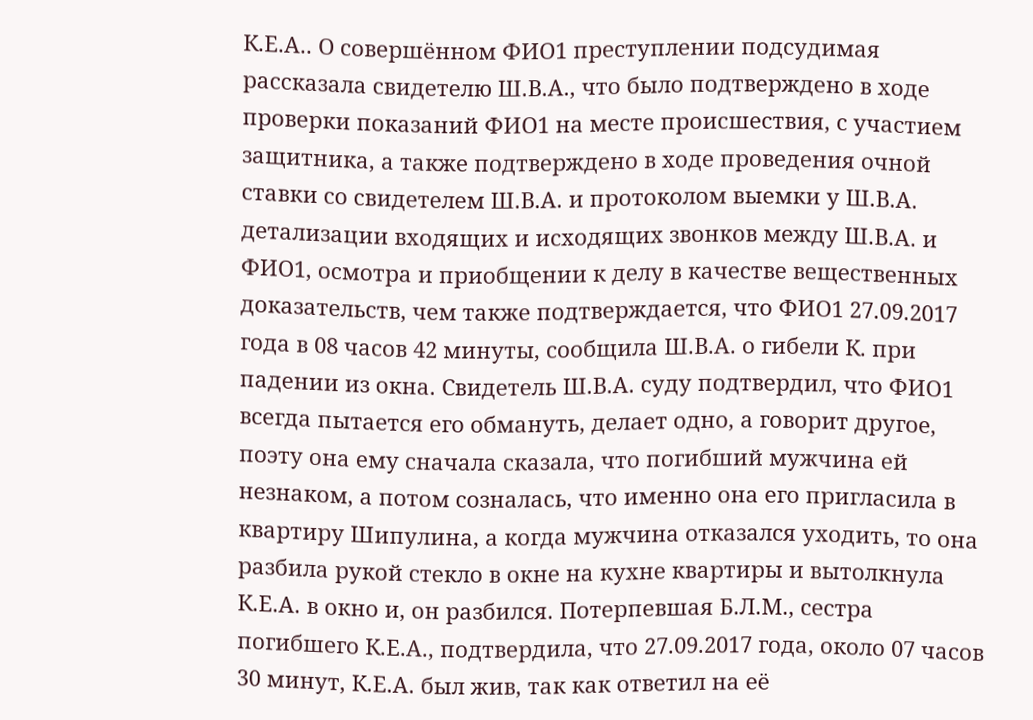К.Е.А.. О совершённом ФИО1 преступлении подсудимая рассказала свидетелю Ш.В.А., что было подтверждено в ходе проверки показаний ФИО1 на месте происшествия, с участием защитника, а также подтверждено в ходе проведения очной ставки со свидетелем Ш.В.А. и протоколом выемки у Ш.В.А. детализации входящих и исходящих звонков между Ш.В.А. и ФИО1, осмотра и приобщении к делу в качестве вещественных доказательств, чем также подтверждается, что ФИО1 27.09.2017 года в 08 часов 42 минуты, сообщила Ш.В.А. о гибели К. при падении из окна. Свидетель Ш.В.А. суду подтвердил, что ФИО1 всегда пытается его обмануть, делает одно, а говорит другое, поэту она ему сначала сказала, что погибший мужчина ей незнаком, а потом созналась, что именно она его пригласила в квартиру Шипулина, а когда мужчина отказался уходить, то она разбила рукой стекло в окне на кухне квартиры и вытолкнула К.Е.А. в окно и, он разбился. Потерпевшая Б.Л.М., сестра погибшего К.Е.А., подтвердила, что 27.09.2017 года, около 07 часов 30 минут, К.Е.А. был жив, так как ответил на её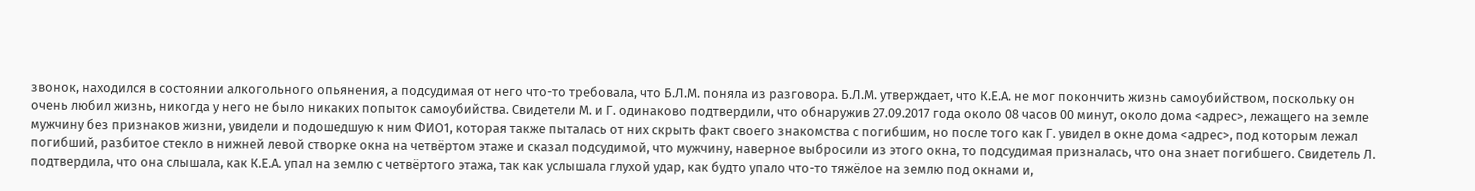звонок, находился в состоянии алкогольного опьянения, а подсудимая от него что-то требовала, что Б.Л.М. поняла из разговора. Б.Л.М. утверждает, что К.Е.А. не мог покончить жизнь самоубийством, поскольку он очень любил жизнь, никогда у него не было никаких попыток самоубийства. Свидетели М. и Г. одинаково подтвердили, что обнаружив 27.09.2017 года около 08 часов 00 минут, около дома <адрес>, лежащего на земле мужчину без признаков жизни, увидели и подошедшую к ним ФИО1, которая также пыталась от них скрыть факт своего знакомства с погибшим, но после того как Г. увидел в окне дома <адрес>, под которым лежал погибший, разбитое стекло в нижней левой створке окна на четвёртом этаже и сказал подсудимой, что мужчину, наверное выбросили из этого окна, то подсудимая призналась, что она знает погибшего. Свидетель Л. подтвердила, что она слышала, как К.Е.А. упал на землю с четвёртого этажа, так как услышала глухой удар, как будто упало что-то тяжёлое на землю под окнами и,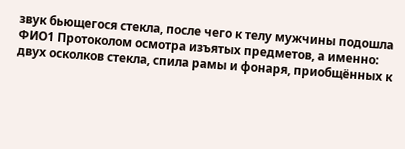звук бьющегося стекла, после чего к телу мужчины подошла ФИО1 Протоколом осмотра изъятых предметов, а именно: двух осколков стекла, спила рамы и фонаря, приобщённых к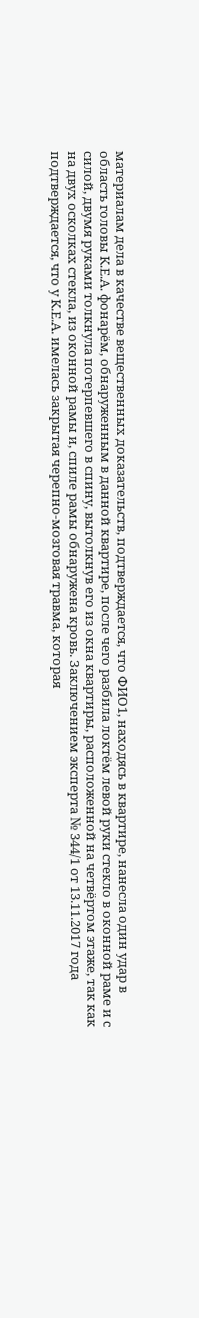материалам дела в качестве вещественных доказательств, подтверждается, что ФИО1, находясь в квартире, нанесла один удар в область головы К.Е.А. фонарём, обнаруженным в данной квартире, после чего разбила локтём левой руки стекло в оконной раме и с силой, двумя руками толкнула потерпевшего в спину, вытолкнув его из окна квартиры, расположенной на четвёртом этаже, так как на двух осколках стекла, из оконной рамы и, спиле рамы обнаружена кровь. Заключением эксперта № 344/1 от 13.11.2017 года подтверждается, что у К.Е.А. имелась закрытая черепно-мозговая травма, которая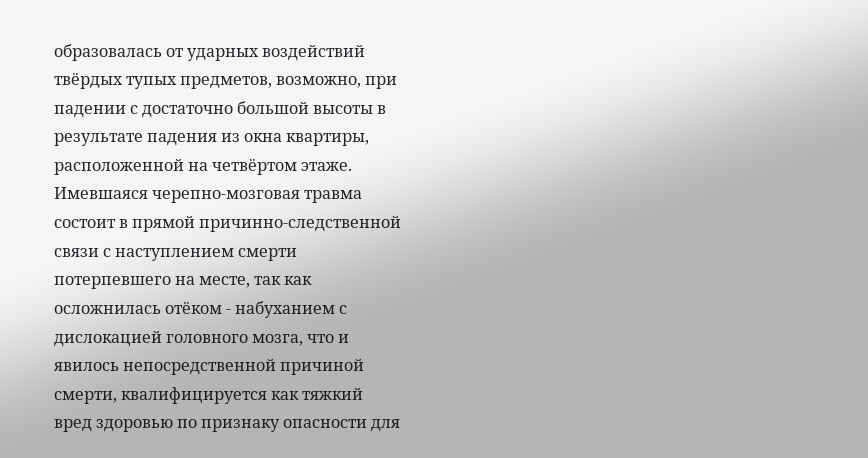образовалась от ударных воздействий твёрдых тупых предметов, возможно, при падении с достаточно большой высоты в результате падения из окна квартиры, расположенной на четвёртом этаже. Имевшаяся черепно-мозговая травма состоит в прямой причинно-следственной связи с наступлением смерти потерпевшего на месте, так как осложнилась отёком - набуханием с дислокацией головного мозга, что и явилось непосредственной причиной смерти, квалифицируется как тяжкий вред здоровью по признаку опасности для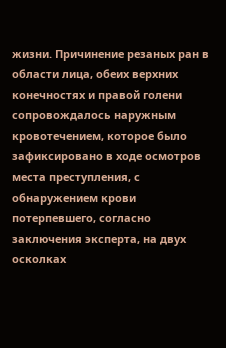жизни. Причинение резаных ран в области лица, обеих верхних конечностях и правой голени сопровождалось наружным кровотечением, которое было зафиксировано в ходе осмотров места преступления, с обнаружением крови потерпевшего, согласно заключения эксперта, на двух осколках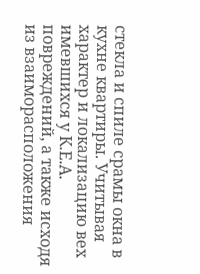стекла и спиле срамы окна в кухне квартиры. Учитывая характер и локализацию вех имевшихся у К.Е.А. повреждений, а также исходя из взаиморасположения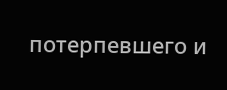потерпевшего и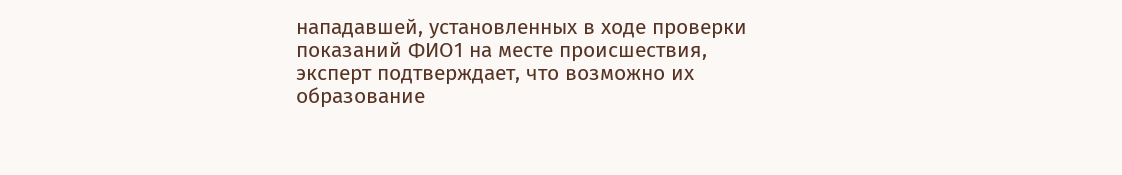нападавшей, установленных в ходе проверки показаний ФИО1 на месте происшествия, эксперт подтверждает, что возможно их образование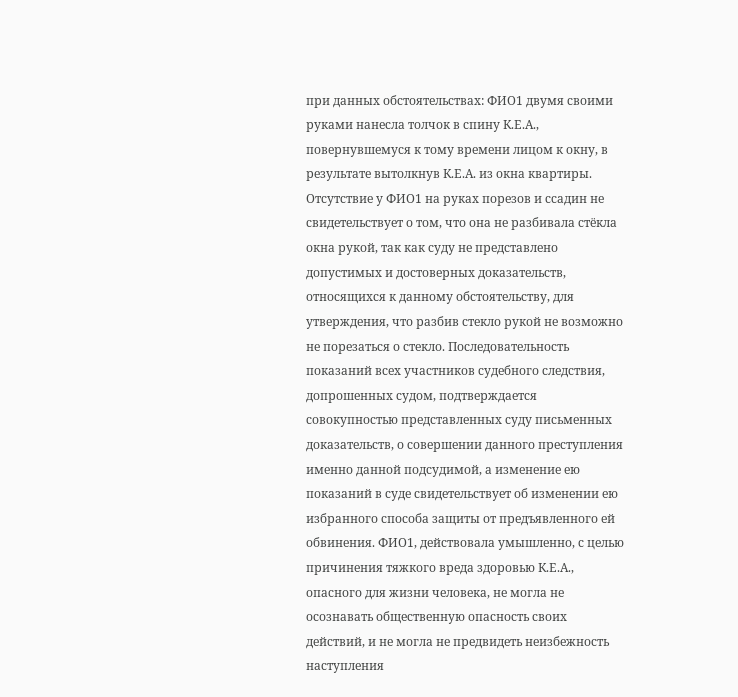при данных обстоятельствах: ФИО1 двумя своими руками нанесла толчок в спину К.Е.А., повернувшемуся к тому времени лицом к окну, в результате вытолкнув К.Е.А. из окна квартиры. Отсутствие у ФИО1 на руках порезов и ссадин не свидетельствует о том, что она не разбивала стёкла окна рукой, так как суду не представлено допустимых и достоверных доказательств, относящихся к данному обстоятельству, для утверждения, что разбив стекло рукой не возможно не порезаться о стекло. Последовательность показаний всех участников судебного следствия, допрошенных судом, подтверждается совокупностью представленных суду письменных доказательств, о совершении данного преступления именно данной подсудимой, а изменение ею показаний в суде свидетельствует об изменении ею избранного способа защиты от предъявленного ей обвинения. ФИО1, действовала умышленно, с целью причинения тяжкого вреда здоровью К.Е.А., опасного для жизни человека, не могла не осознавать общественную опасность своих действий, и не могла не предвидеть неизбежность наступления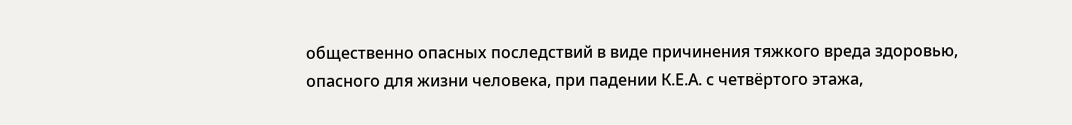общественно опасных последствий в виде причинения тяжкого вреда здоровью, опасного для жизни человека, при падении К.Е.А. с четвёртого этажа,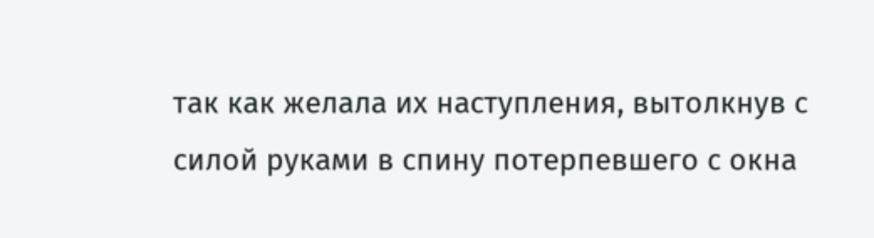так как желала их наступления, вытолкнув с силой руками в спину потерпевшего с окна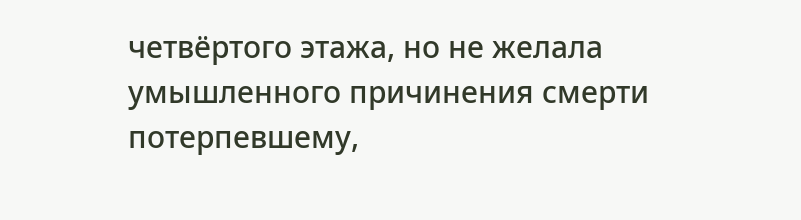четвёртого этажа, но не желала умышленного причинения смерти потерпевшему,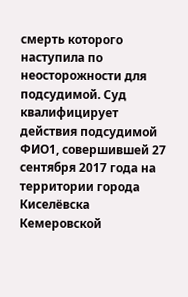смерть которого наступила по неосторожности для подсудимой. Суд квалифицирует действия подсудимой ФИО1, совершившей 27 сентября 2017 года на территории города Киселёвска Кемеровской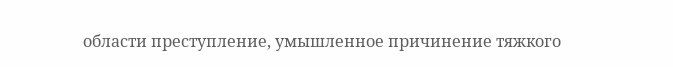области преступление, умышленное причинение тяжкого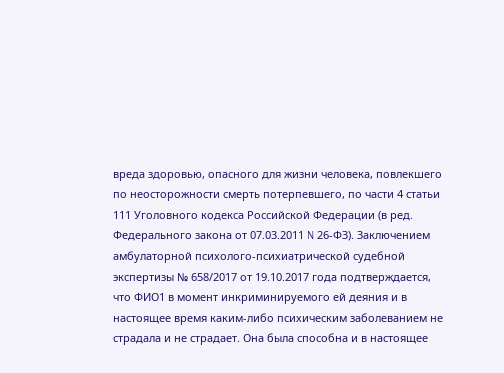вреда здоровью, опасного для жизни человека, повлекшего по неосторожности смерть потерпевшего, по части 4 статьи 111 Уголовного кодекса Российской Федерации (в ред. Федерального закона от 07.03.2011 N 26-ФЗ). Заключением амбулаторной психолого-психиатрической судебной экспертизы № 658/2017 от 19.10.2017 года подтверждается, что ФИО1 в момент инкриминируемого ей деяния и в настоящее время каким-либо психическим заболеванием не страдала и не страдает. Она была способна и в настоящее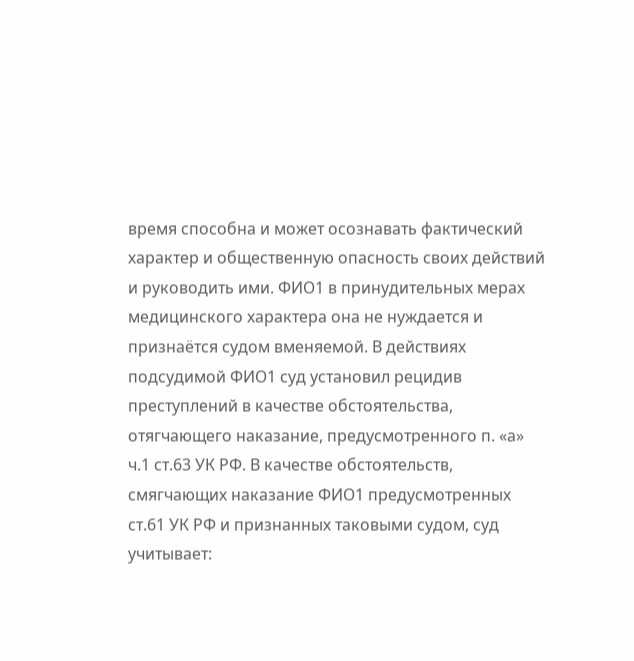время способна и может осознавать фактический характер и общественную опасность своих действий и руководить ими. ФИО1 в принудительных мерах медицинского характера она не нуждается и признаётся судом вменяемой. В действиях подсудимой ФИО1 суд установил рецидив преступлений в качестве обстоятельства, отягчающего наказание, предусмотренного п. «а» ч.1 ст.63 УК РФ. В качестве обстоятельств, смягчающих наказание ФИО1 предусмотренных ст.61 УК РФ и признанных таковыми судом, суд учитывает: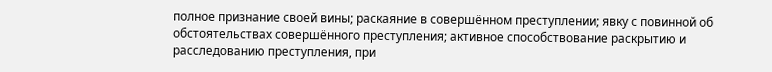полное признание своей вины; раскаяние в совершённом преступлении; явку с повинной об обстоятельствах совершённого преступления; активное способствование раскрытию и расследованию преступления, при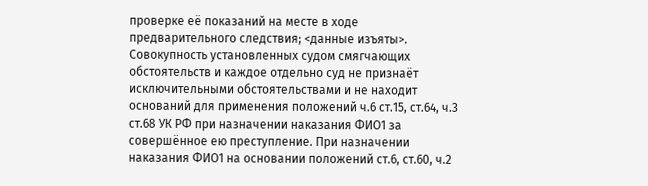проверке её показаний на месте в ходе предварительного следствия; <данные изъяты>. Совокупность установленных судом смягчающих обстоятельств и каждое отдельно суд не признаёт исключительными обстоятельствами и не находит оснований для применения положений ч.6 ст.15, ст.64, ч.3 ст.68 УК РФ при назначении наказания ФИО1 за совершённое ею преступление. При назначении наказания ФИО1 на основании положений ст.6, ст.60, ч.2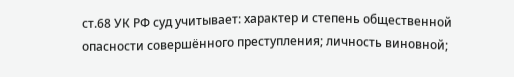ст.68 УК РФ суд учитывает: характер и степень общественной опасности совершённого преступления; личность виновной;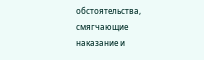обстоятельства, смягчающие наказание и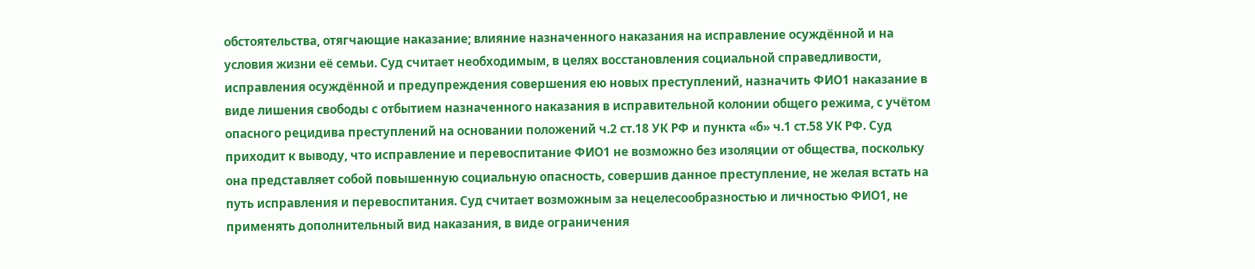обстоятельства, отягчающие наказание; влияние назначенного наказания на исправление осуждённой и на условия жизни её семьи. Суд считает необходимым, в целях восстановления социальной справедливости, исправления осуждённой и предупреждения совершения ею новых преступлений, назначить ФИО1 наказание в виде лишения свободы с отбытием назначенного наказания в исправительной колонии общего режима, с учётом опасного рецидива преступлений на основании положений ч.2 ст.18 УК РФ и пункта «б» ч.1 ст.58 УК РФ. Суд приходит к выводу, что исправление и перевоспитание ФИО1 не возможно без изоляции от общества, поскольку она представляет собой повышенную социальную опасность, совершив данное преступление, не желая встать на путь исправления и перевоспитания. Суд считает возможным за нецелесообразностью и личностью ФИО1, не применять дополнительный вид наказания, в виде ограничения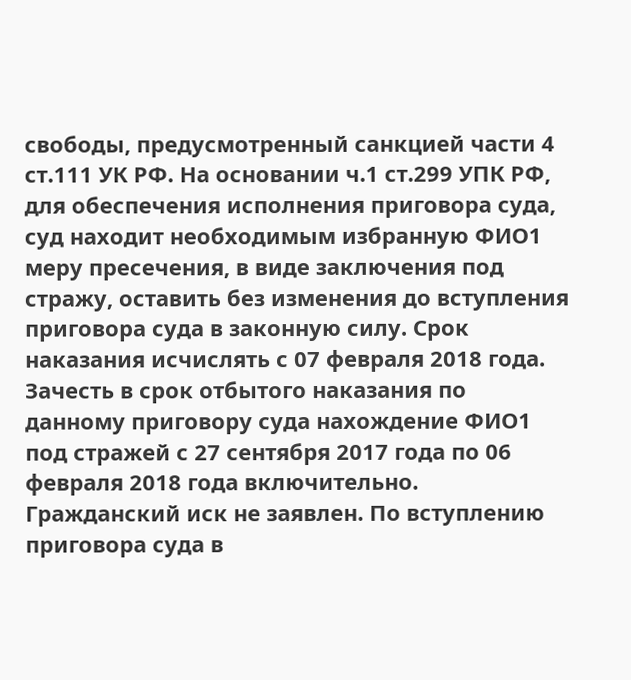свободы, предусмотренный санкцией части 4 ст.111 УК РФ. На основании ч.1 ст.299 УПК РФ, для обеспечения исполнения приговора суда, суд находит необходимым избранную ФИО1 меру пресечения, в виде заключения под стражу, оставить без изменения до вступления приговора суда в законную силу. Срок наказания исчислять с 07 февраля 2018 года. Зачесть в срок отбытого наказания по данному приговору суда нахождение ФИО1 под стражей с 27 сентября 2017 года по 06 февраля 2018 года включительно. Гражданский иск не заявлен. По вступлению приговора суда в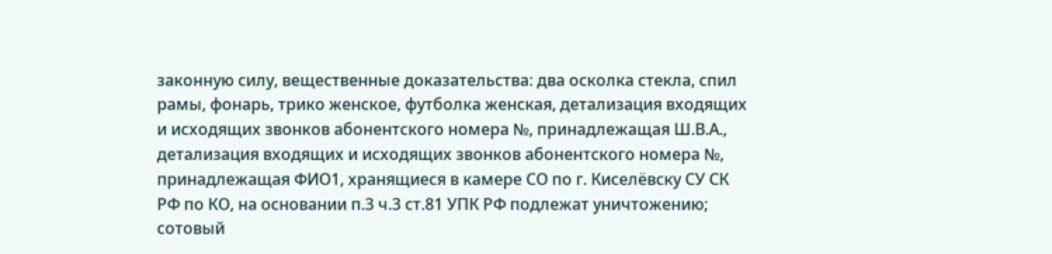законную силу, вещественные доказательства: два осколка стекла, спил рамы, фонарь, трико женское, футболка женская, детализация входящих и исходящих звонков абонентского номера №, принадлежащая Ш.В.А., детализация входящих и исходящих звонков абонентского номера №, принадлежащая ФИО1, хранящиеся в камере СО по г. Киселёвску СУ СК РФ по КО, на основании п.3 ч.3 ст.81 УПК РФ подлежат уничтожению; сотовый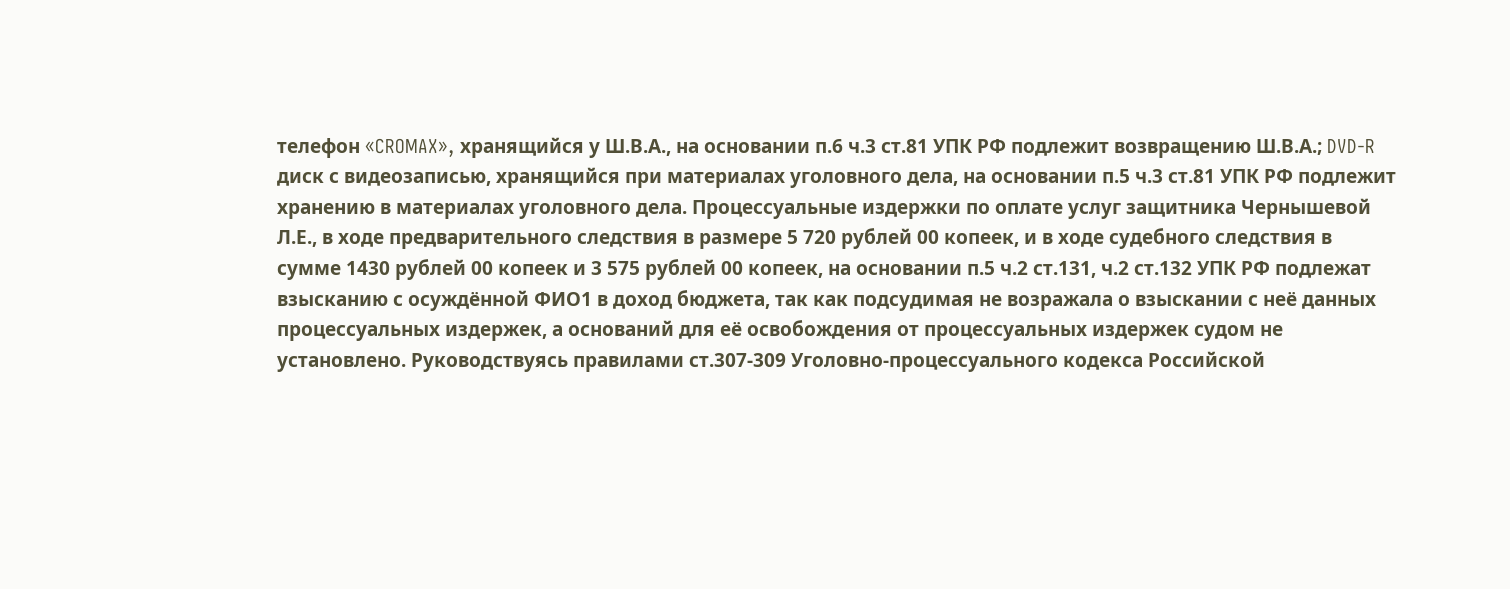телефон «CROMAX», хранящийся у Ш.В.А., на основании п.6 ч.3 ст.81 УПК РФ подлежит возвращению Ш.В.А.; DVD-R диск с видеозаписью, хранящийся при материалах уголовного дела, на основании п.5 ч.3 ст.81 УПК РФ подлежит хранению в материалах уголовного дела. Процессуальные издержки по оплате услуг защитника Чернышевой Л.Е., в ходе предварительного следствия в размере 5 720 рублей 00 копеек, и в ходе судебного следствия в сумме 1430 рублей 00 копеек и 3 575 рублей 00 копеек, на основании п.5 ч.2 ст.131, ч.2 ст.132 УПК РФ подлежат взысканию с осуждённой ФИО1 в доход бюджета, так как подсудимая не возражала о взыскании с неё данных процессуальных издержек, а оснований для её освобождения от процессуальных издержек судом не установлено. Руководствуясь правилами ст.307-309 Уголовно-процессуального кодекса Российской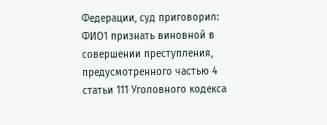Федерации, суд приговорил: ФИО1 признать виновной в совершении преступления, предусмотренного частью 4 статьи 111 Уголовного кодекса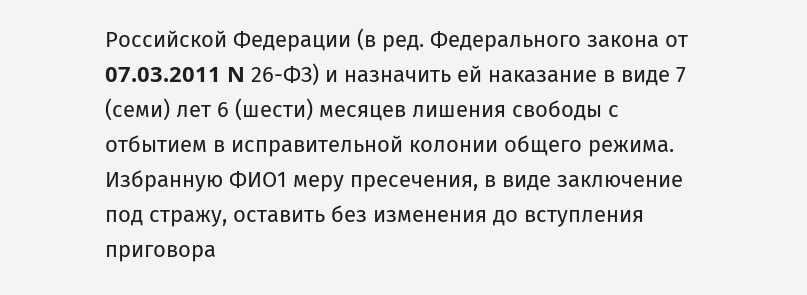Российской Федерации (в ред. Федерального закона от 07.03.2011 N 26-ФЗ) и назначить ей наказание в виде 7 (семи) лет 6 (шести) месяцев лишения свободы с отбытием в исправительной колонии общего режима. Избранную ФИО1 меру пресечения, в виде заключение под стражу, оставить без изменения до вступления приговора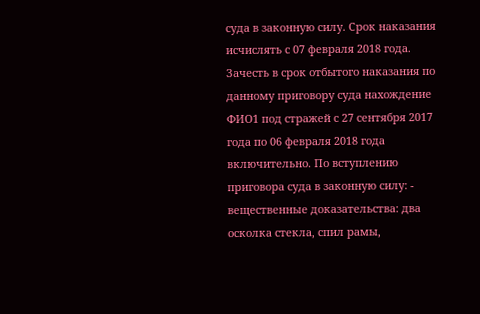суда в законную силу. Срок наказания исчислять с 07 февраля 2018 года. Зачесть в срок отбытого наказания по данному приговору суда нахождение ФИО1 под стражей с 27 сентября 2017 года по 06 февраля 2018 года включительно. По вступлению приговора суда в законную силу: - вещественные доказательства: два осколка стекла, спил рамы,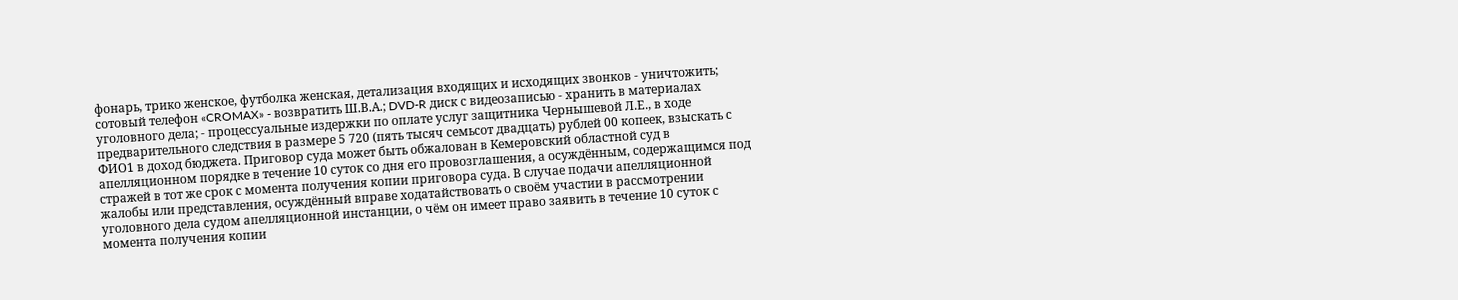фонарь, трико женское, футболка женская, детализация входящих и исходящих звонков - уничтожить; сотовый телефон «CROMAX» - возвратить Ш.В.А.; DVD-R диск с видеозаписью - хранить в материалах уголовного дела; - процессуальные издержки по оплате услуг защитника Чернышевой Л.Е., в ходе предварительного следствия в размере 5 720 (пять тысяч семьсот двадцать) рублей 00 копеек, взыскать с ФИО1 в доход бюджета. Приговор суда может быть обжалован в Кемеровский областной суд в апелляционном порядке в течение 10 суток со дня его провозглашения, а осуждённым, содержащимся под стражей в тот же срок с момента получения копии приговора суда. В случае подачи апелляционной жалобы или представления, осуждённый вправе ходатайствовать о своём участии в рассмотрении уголовного дела судом апелляционной инстанции, о чём он имеет право заявить в течение 10 суток с момента получения копии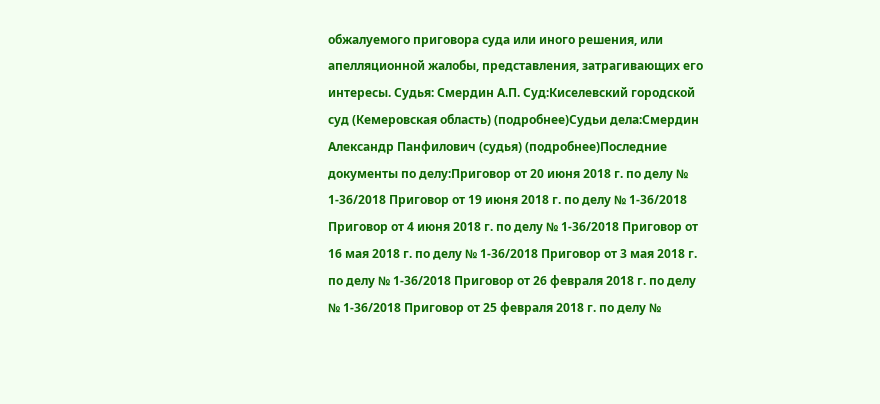обжалуемого приговора суда или иного решения, или апелляционной жалобы, представления, затрагивающих его интересы. Судья: Смердин А.П. Суд:Киселевский городской суд (Кемеровская область) (подробнее)Судьи дела:Смердин Александр Панфилович (судья) (подробнее)Последние документы по делу:Приговор от 20 июня 2018 г. по делу № 1-36/2018 Приговор от 19 июня 2018 г. по делу № 1-36/2018 Приговор от 4 июня 2018 г. по делу № 1-36/2018 Приговор от 16 мая 2018 г. по делу № 1-36/2018 Приговор от 3 мая 2018 г. по делу № 1-36/2018 Приговор от 26 февраля 2018 г. по делу № 1-36/2018 Приговор от 25 февраля 2018 г. по делу №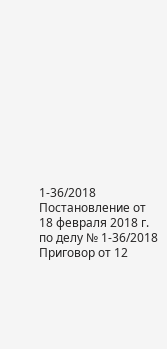1-36/2018 Постановление от 18 февраля 2018 г. по делу № 1-36/2018 Приговор от 12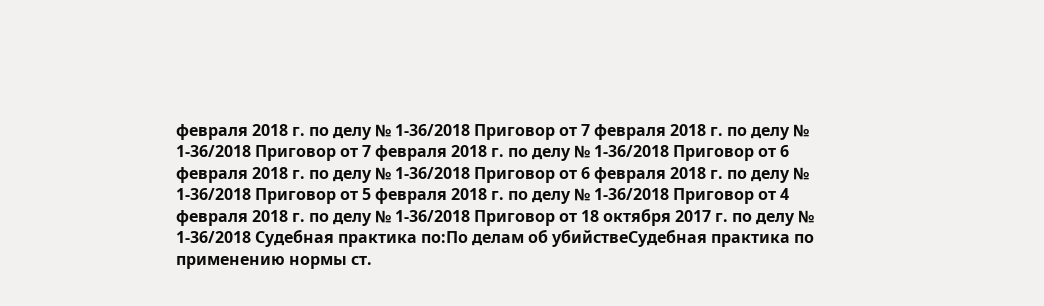февраля 2018 г. по делу № 1-36/2018 Приговор от 7 февраля 2018 г. по делу № 1-36/2018 Приговор от 7 февраля 2018 г. по делу № 1-36/2018 Приговор от 6 февраля 2018 г. по делу № 1-36/2018 Приговор от 6 февраля 2018 г. по делу № 1-36/2018 Приговор от 5 февраля 2018 г. по делу № 1-36/2018 Приговор от 4 февраля 2018 г. по делу № 1-36/2018 Приговор от 18 октября 2017 г. по делу № 1-36/2018 Судебная практика по:По делам об убийствеСудебная практика по применению нормы ст.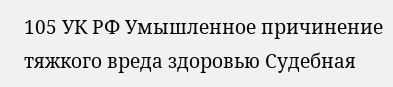105 УК РФ Умышленное причинение тяжкого вреда здоровью Судебная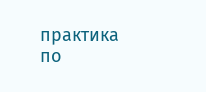практика по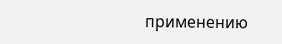применению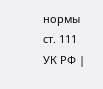нормы ст. 111 УК РФ |